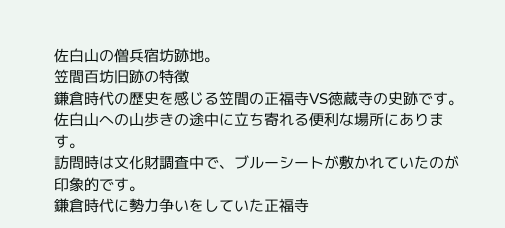佐白山の僧兵宿坊跡地。
笠間百坊旧跡の特徴
鎌倉時代の歴史を感じる笠間の正福寺VS徳蔵寺の史跡です。
佐白山への山歩きの途中に立ち寄れる便利な場所にあります。
訪問時は文化財調査中で、ブルーシートが敷かれていたのが印象的です。
鎌倉時代に勢力争いをしていた正福寺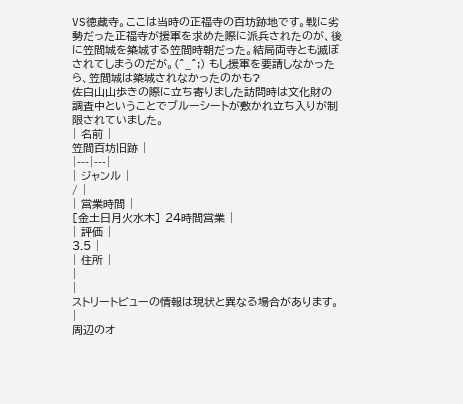VS徳蔵寺。ここは当時の正福寺の百坊跡地です。戦に劣勢だった正福寺が援軍を求めた際に派兵されたのが、後に笠間城を築城する笠間時朝だった。結局両寺とも滅ぼされてしまうのだが。(^_^;) もし援軍を要請しなかったら、笠間城は築城されなかったのかも?
佐白山山歩きの際に立ち寄りました訪問時は文化財の調査中ということでブルーシートが敷かれ立ち入りが制限されていました。
| 名前 |
笠間百坊旧跡 |
|---|---|
| ジャンル |
/ |
| 営業時間 |
[金土日月火水木] 24時間営業 |
| 評価 |
3.5 |
| 住所 |
|
|
ストリートビューの情報は現状と異なる場合があります。
|
周辺のオ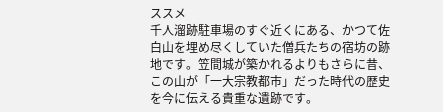ススメ
千人溜跡駐車場のすぐ近くにある、かつて佐白山を埋め尽くしていた僧兵たちの宿坊の跡地です。笠間城が築かれるよりもさらに昔、この山が「一大宗教都市」だった時代の歴史を今に伝える貴重な遺跡です。